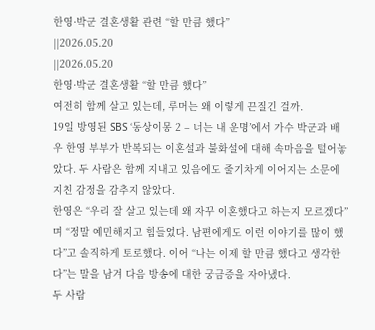한영·박군 결혼생활 관련 “할 만큼 했다”
||2026.05.20
||2026.05.20
한영·박군 결혼생활 “할 만큼 했다”
여전히 함께 살고 있는데, 루머는 왜 이렇게 끈질긴 걸까.
19일 방영된 SBS ‘동상이몽 2 – 너는 내 운명’에서 가수 박군과 배우 한영 부부가 반복되는 이혼설과 불화설에 대해 속마음을 털어놓았다. 두 사람은 함께 지내고 있음에도 줄기차게 이어지는 소문에 지친 감정을 감추지 않았다.
한영은 “우리 잘 살고 있는데 왜 자꾸 이혼했다고 하는지 모르겠다”며 “정말 예민해지고 힘들었다. 남편에게도 이런 이야기를 많이 했다”고 솔직하게 토로했다. 이어 “나는 이제 할 만큼 했다고 생각한다”는 말을 남겨 다음 방송에 대한 궁금증을 자아냈다.
두 사람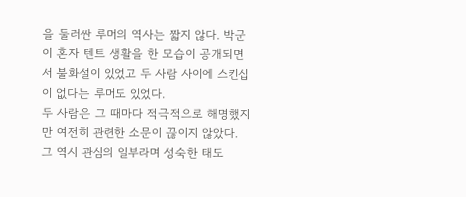을 둘러싼 루머의 역사는 짧지 않다. 박군이 혼자 텐트 생활을 한 모습이 공개되면서 불화설이 있었고 두 사람 사이에 스킨십이 없다는 루머도 있었다.
두 사람은 그 때마다 적극적으로 해명했지만 여전히 관련한 소문이 끊이지 않았다. 그 역시 관심의 일부라며 성숙한 태도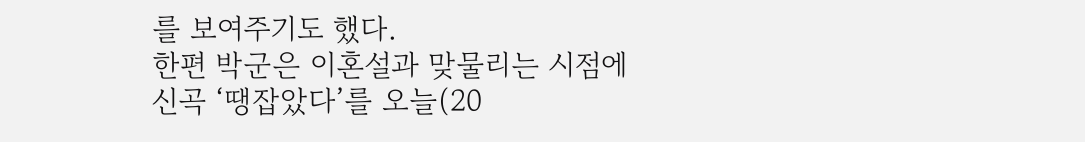를 보여주기도 했다.
한편 박군은 이혼설과 맞물리는 시점에 신곡 ‘땡잡았다’를 오늘(20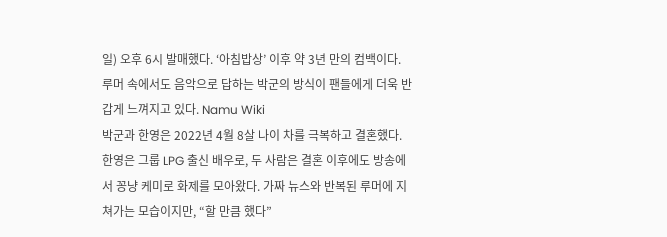일) 오후 6시 발매했다. ‘아침밥상’ 이후 약 3년 만의 컴백이다. 루머 속에서도 음악으로 답하는 박군의 방식이 팬들에게 더욱 반갑게 느껴지고 있다. Namu Wiki
박군과 한영은 2022년 4월 8살 나이 차를 극복하고 결혼했다. 한영은 그룹 LPG 출신 배우로, 두 사람은 결혼 이후에도 방송에서 꽁냥 케미로 화제를 모아왔다. 가짜 뉴스와 반복된 루머에 지쳐가는 모습이지만, “할 만큼 했다”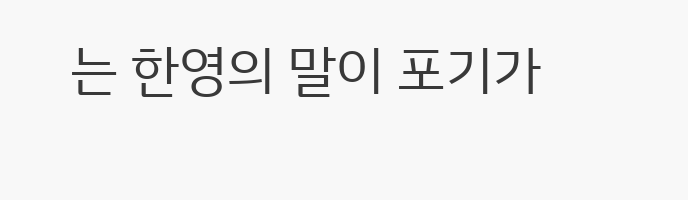는 한영의 말이 포기가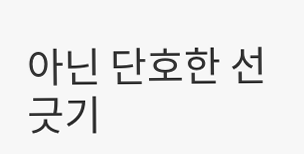아닌 단호한 선 긋기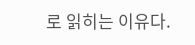로 읽히는 이유다.